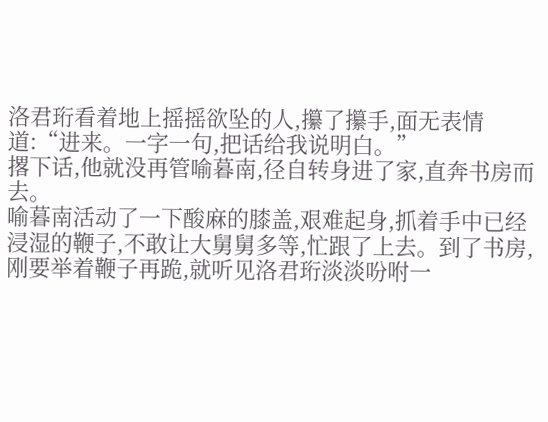洛君珩看着地上摇摇欲坠的人,攥了攥手,面无表情道:“进来。一字一句,把话给我说明白。”
撂下话,他就没再管喻暮南,径自转身进了家,直奔书房而去。
喻暮南活动了一下酸麻的膝盖,艰难起身,抓着手中已经浸湿的鞭子,不敢让大舅舅多等,忙跟了上去。到了书房,刚要举着鞭子再跪,就听见洛君珩淡淡吩咐一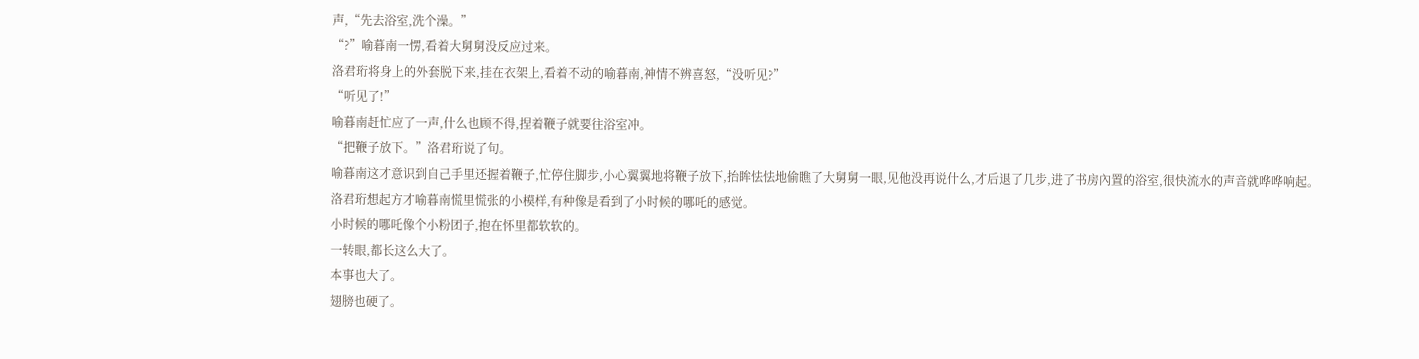声,“先去浴室,洗个澡。”
“?”喻暮南一愣,看着大舅舅没反应过来。
洛君珩将身上的外套脱下来,挂在衣架上,看着不动的喻暮南,神情不辨喜怒,“没听见?”
“听见了!”
喻暮南赶忙应了一声,什么也顾不得,捏着鞭子就要往浴室冲。
“把鞭子放下。”洛君珩说了句。
喻暮南这才意识到自己手里还握着鞭子,忙停住脚步,小心翼翼地将鞭子放下,抬眸怯怯地偷瞧了大舅舅一眼,见他没再说什么,才后退了几步,进了书房內置的浴室,很快流水的声音就哗哗响起。
洛君珩想起方才喻暮南慌里慌张的小模样,有种像是看到了小时候的哪吒的感觉。
小时候的哪吒像个小粉团子,抱在怀里都软软的。
一转眼,都长这么大了。
本事也大了。
翅膀也硬了。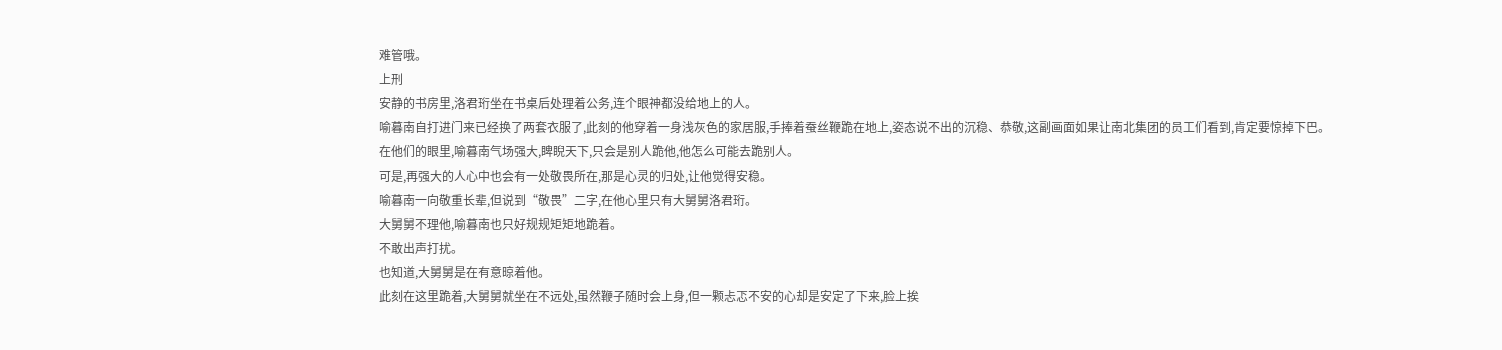难管哦。
上刑
安静的书房里,洛君珩坐在书桌后处理着公务,连个眼神都没给地上的人。
喻暮南自打进门来已经换了两套衣服了,此刻的他穿着一身浅灰色的家居服,手捧着蚕丝鞭跪在地上,姿态说不出的沉稳、恭敬,这副画面如果让南北集团的员工们看到,肯定要惊掉下巴。
在他们的眼里,喻暮南气场强大,睥睨天下,只会是别人跪他,他怎么可能去跪别人。
可是,再强大的人心中也会有一处敬畏所在,那是心灵的归处,让他觉得安稳。
喻暮南一向敬重长辈,但说到“敬畏”二字,在他心里只有大舅舅洛君珩。
大舅舅不理他,喻暮南也只好规规矩矩地跪着。
不敢出声打扰。
也知道,大舅舅是在有意晾着他。
此刻在这里跪着,大舅舅就坐在不远处,虽然鞭子随时会上身,但一颗忐忑不安的心却是安定了下来,脸上挨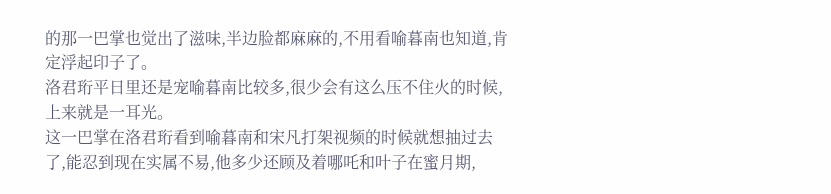的那一巴掌也觉出了滋味,半边脸都麻麻的,不用看喻暮南也知道,肯定浮起印子了。
洛君珩平日里还是宠喻暮南比较多,很少会有这么压不住火的时候,上来就是一耳光。
这一巴掌在洛君珩看到喻暮南和宋凡打架视频的时候就想抽过去了,能忍到现在实属不易,他多少还顾及着哪吒和叶子在蜜月期,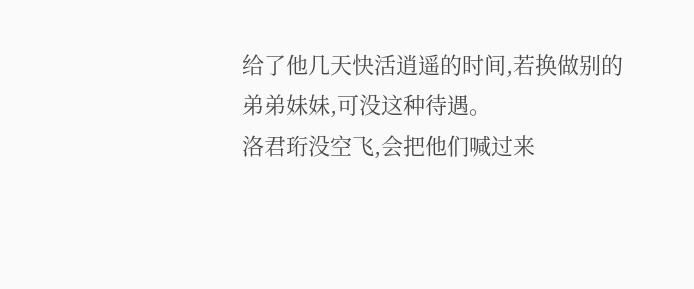给了他几天快活逍遥的时间,若换做别的弟弟妹妹,可没这种待遇。
洛君珩没空飞,会把他们喊过来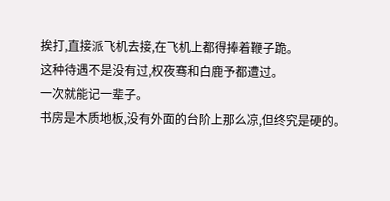挨打,直接派飞机去接,在飞机上都得捧着鞭子跪。
这种待遇不是没有过,权夜骞和白鹿予都遭过。
一次就能记一辈子。
书房是木质地板,没有外面的台阶上那么凉,但终究是硬的。